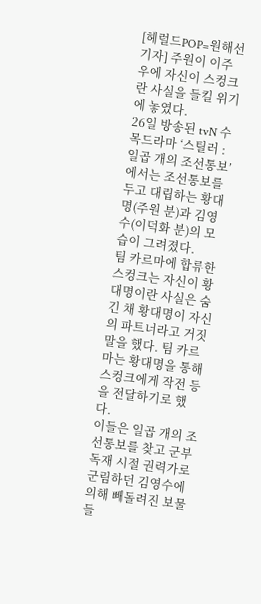[헤럴드POP=원해선 기자] 주원이 이주우에 자신이 스컹크란 사실을 들킬 위기에 놓였다.
26일 방송된 tvN 수목드라마 ‘스틸러 : 일곱 개의 조선통보’에서는 조선통보를 두고 대립하는 황대명(주원 분)과 김영수(이덕화 분)의 모습이 그려졌다.
팀 카르마에 합류한 스컹크는 자신이 황대명이란 사실은 숨긴 채 황대명이 자신의 파트너라고 거짓말을 했다. 팀 카르마는 황대명을 통해 스컹크에게 작전 등을 전달하기로 했다.
이들은 일곱 개의 조선통보를 찾고 군부 독재 시절 권력가로 군림하던 김영수에 의해 빼돌려진 보물들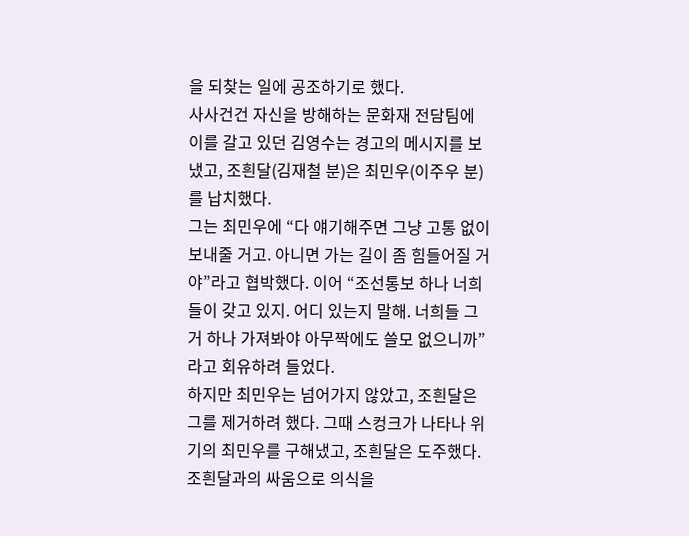을 되찾는 일에 공조하기로 했다.
사사건건 자신을 방해하는 문화재 전담팀에 이를 갈고 있던 김영수는 경고의 메시지를 보냈고, 조흰달(김재철 분)은 최민우(이주우 분)를 납치했다.
그는 최민우에 “다 얘기해주면 그냥 고통 없이 보내줄 거고. 아니면 가는 길이 좀 힘들어질 거야”라고 협박했다. 이어 “조선통보 하나 너희들이 갖고 있지. 어디 있는지 말해. 너희들 그거 하나 가져봐야 아무짝에도 쓸모 없으니까”라고 회유하려 들었다.
하지만 최민우는 넘어가지 않았고, 조흰달은 그를 제거하려 했다. 그때 스컹크가 나타나 위기의 최민우를 구해냈고, 조흰달은 도주했다. 조흰달과의 싸움으로 의식을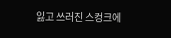잃고 쓰러진 스컹크에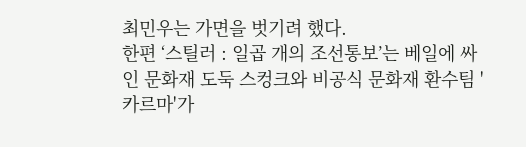최민우는 가면을 벗기려 했다.
한편 ‘스틸러 : 일곱 개의 조선통보’는 베일에 싸인 문화재 도둑 스컹크와 비공식 문화재 환수팀 '카르마'가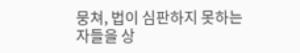뭉쳐, 법이 심판하지 못하는 자들을 상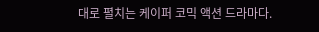대로 펼치는 케이퍼 코믹 액션 드라마다.